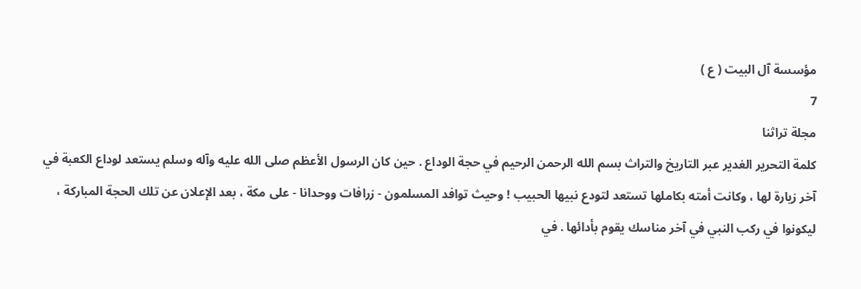مؤسسة آل البيت ( ع )
7
مجلة تراثنا
كلمة التحرير الغدير عبر التاريخ والتراث بسم الله الرحمن الرحيم في حجة الوداع . حين كان الرسول الأعظم صلى الله عليه وآله وسلم يستعد لوداع الكعبة في آخر زيارة لها ، وكانت أمته بكاملها تستعد لتودع نبيها الحبيب ! وحيث توافد المسلمون - زرافات ووحدانا - على مكة ، بعد الإعلان عن تلك الحجة المباركة ، ليكونوا في ركب النبي في آخر مناسك يقوم بأدائها . في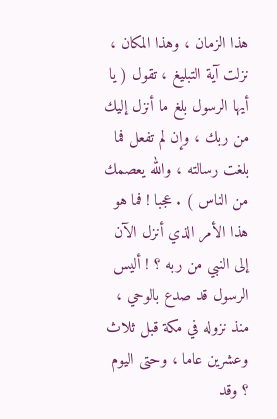هذا الزمان ، وهذا المكان ، نزلت آية التبليغ ، تقول ( يا أيها الرسول بلغ ما أنزل إليك من ربك ، وإن لم تفعل فما بلغت رسالته ، والله يعصمك من الناس ) . عجبا ! فما هو هذا الأمر الذي أنزل الآن إلى النبي من ربه ؟ ! أليس الرسول قد صدع بالوحي ، منذ نزوله في مكة قبل ثلاث وعشرين عاما ، وحتى اليوم ؟ وقد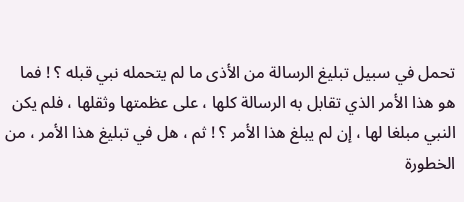تحمل في سبيل تبليغ الرسالة من الأذى ما لم يتحمله نبي قبله ؟ ! فما هو هذا الأمر الذي تقابل به الرسالة كلها ، على عظمتها وثقلها ، فلم يكن النبي مبلغا لها ، إن لم يبلغ هذا الأمر ؟ ! ثم ، هل في تبليغ هذا الأمر ، من الخطورة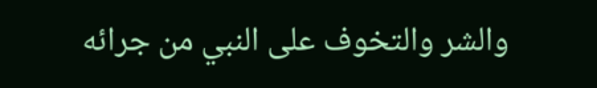والشر والتخوف على النبي من جرائه